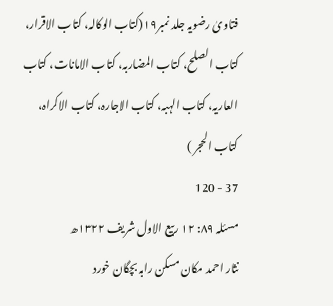فتاویٰ رضویہ جلد نمبر۱۹(کتاب الوکالہ، کتاب الاقرار، کتاب الصلح، کتاب المضاربہ، کتاب الامانات، کتاب العاریہ، کتاب الہبہ، کتاب الاجارہ، کتاب الاکراہ، کتاب الحجر )
37 - 120
مسئلہ ۸۹: ۱۲ ربیع الاول شریف ۱۳۲۲ھ
نثار احمد مکان مسکن رابہ بچگان خورد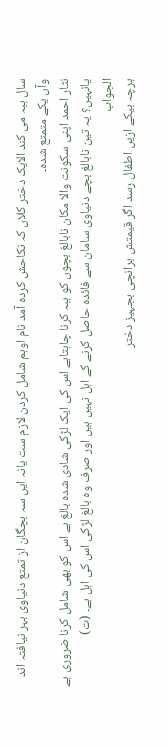سال ہبہ می کند الایک دختر کلاں کہ نکاحش کردہ آمد نام اوہم شامل کردن لازم ست یانہ ایں سہ بچگان از تمتع دنیاوی بہر نیافتہ اند وآں یکے متمتع شدہ۔
نثار احمد اپنی سکونت والا مکان نابالغ بچوں کو ہبہ کرنا چاہتاہے اس کی ایک لڑکی شادی شدہ بالغ ہے اس کو بھی شامل کرنا ضروری ہے یانہیں؟ یہ تین نابالغ بچے دنیاوی سامان سے فائدہ حاصل کرنے کے اہل نہیں ہیں اور صرف وہ بالغ لڑکی اس کی اہل ہے۔ (ت)
الجواب
ہرچہ بیکے ازیں اطفال رسد اگر قیمتش برانچی بجہیز دختر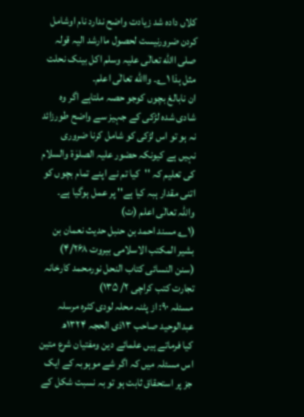کلاں دادہ شد زیادت واضح ندارد نام اوشامل کردن ضرورنیست لحصول ماارشد الیہ قولہ صلی االله تعالٰی علیہ وسلم اکل بینک نحلت مثل ہذا ۱؎۔ واالله تعالٰی اعلم۔
ان نابالغ بچوں کوجو حصہ ملتاہے اگر وہ شادی شدہ لڑکی کے جہیز سے واضح طورزائد نہ ہو تو اس لڑکی کو شامل کرنا ضروری نہیں ہے کیونکہ حضور علیہ الصلوٰۃ والسلام کی تعلیم کہ ''کیا تم نے اپنے تمام بچوں کو اتنی مقدار ہبہ کیا ہے'' پر عمل ہوگیا ہے۔ واللہ تعالٰی اعلم (ت)
(۱؎ مسند احمد بن حنبل حدیث نعمان بن بشیر المکتب الاسلامی بیروت ۴/۲۶۸)
(سنن النسائی کتاب النحل نورمحمد کارخانہ تجارت کتب کراچی ۲/ ۱۳۵)
مسئلہ ۹۰: از پٹنہ محلہ لودی کٹرہ مرسلہ عبدالوحید صاحب ۱۳ذی الحجہ ۱۳۲۴ھ
کیا فرماتے ہیں علمائے دین ومفتیان شرع متین اس مسئلہ میں کہ اگر شے موہوبہ کے ایک جز پر استحقاق ثابت ہو تو بہ نسبت شکل کے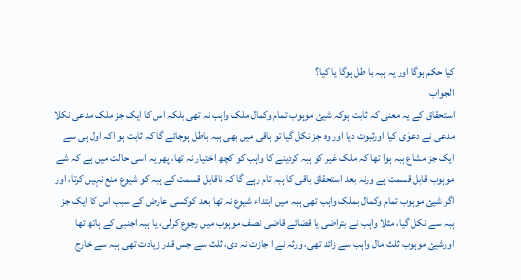کیا حکم ہوگا اور یہ ہبہ با طل ہوگا یا کیا؟
الجواب
استحقاق کے یہ معنی کہ ثابت ہوکہ شیئ موہوب تمام وکمال ملک واہب نہ تھی بلکہ اس کا ایک جز ملک مدعی نکلا مدعی نے دعوٰی کیا اورثبوت دیا اور وہ جز نکل گیا تو باقی میں بھی ہبہ باطل ہوجائے گا کہ ثابت ہو اکہ اول ہی سے ایک جز مشاع ہبہ ہوا تھا کہ ملک غیر کو ہبہ کردینے کا واہب کو کچھ اختیار نہ تھا، پھر یہ اسی حالت میں ہے کہ شے موہوب قابل قسمت ہے ورنہ بعد استحقاق باقی کا ہبہ تام رہے گا کہ ناقابل قسمت کے ہبہ کو شیوع منع نہیں کرتا، اور اگر شیئ موہوب تمام وکمال بملک واہب تھی ہبہ میں ابتداء شیوع نہ تھا بعد کوکسی عارض کے سبب اس کا ایک جز ہبہ سے نکل گیا، مثلا واہب نے بتراضی یا قضائے قاضی نصف موہوب میں رجوع کرلی، یا ہبہ اجنبی کے ہاتھ تھا اورشیئ موہوب ثلث مال واہب سے زائد تھی، ورثہ نے ا جازت نہ دی، ثلث سے جس قدر زیادت تھی ہبہ سے خارج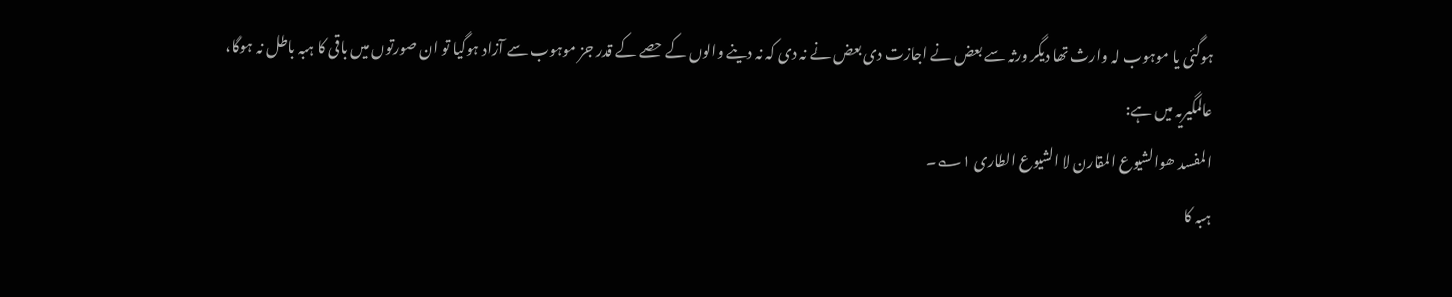ہوگئی یا موہوب لہ وارث تھا دیگر ورثہ سے بعض نے اجازت دی بعض نے نہ دی کہ نہ دینے والوں کے حصے کے قدر جز موہوب سے آزاد ہوگیا تو ان صورتوں میں باقی کا ہبہ باطل نہ ہوگا،
عالمگیریہ میں ہے:
المفسد ھوالشیوع المقارن لا الشیوع الطاری ۱؎۔
ہبہ کا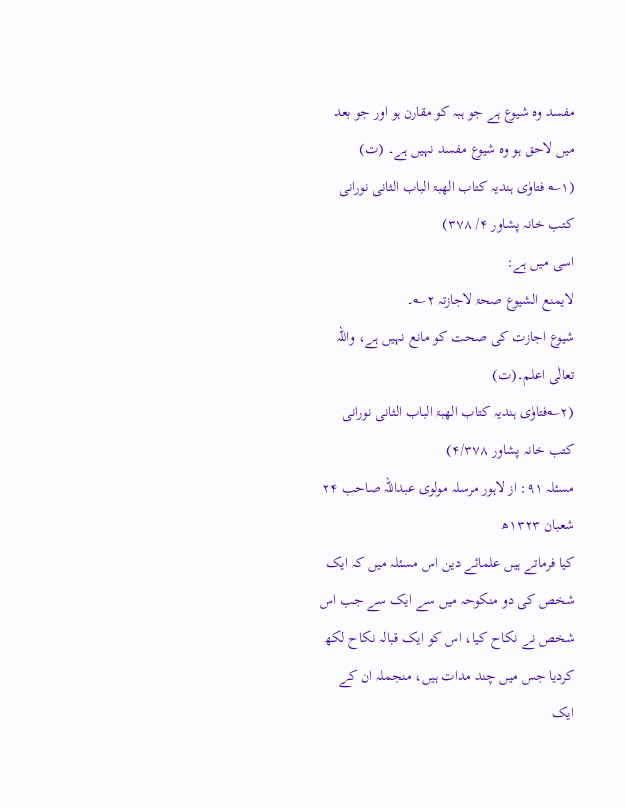مفسد وہ شیوع ہے جو ہبہ کو مقارن ہو اور جو بعد میں لاحق ہو وہ شیوع مفسد نہیں ہے۔ (ت)
(۱؎ فتاوٰی ہندیہ کتاب الھبۃ الباب الثانی نورانی کتب خانہ پشاور ۴/ ۳۷۸)
اسی میں ہے:
لایمنع الشیوع صحۃ لاجازتہ ۲؎۔
شیوع اجازت کی صحت کو مانع نہیں ہے، واللہ تعالٰی اعلم۔(ت)
(۲؎فتاوٰی ہندیہ کتاب الھبۃ الباب الثانی نورانی کتب خانہ پشاور ۴/۳۷۸)
مسئلہ ۹۱: از لاہور مرسلہ مولوی عبداللہ صاحب ۲۴ شعبان ۱۳۲۳ھ
کیا فرماتے ہیں علمائے دین اس مسئلہ میں کہ ایک شخص کی دو منکوحہ میں سے ایک سے جب اس شخص نے نکاح کیا، اس کو ایک قبالہ نکاح لکھ کردیا جس میں چند مدات ہیں، منجملہ ان کے ایک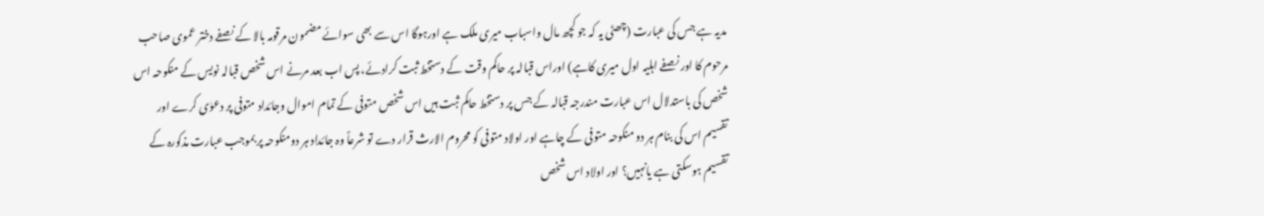مدیہ ہے جس کی عبارت (چھٹی یہ کہ جو کچھ مال واسباب میری ملک ہے اورہوگا اس سے بھی سوائے مضمون مرقومہ بالا کے نصفے دختر عموی صاحب مرحوم کا اور نصفے اہلیہ اول میری کاہے) اوراس قبالہ پر حاکم وقت کے دستخط ثبت کرادئے، پس اب بعد مرنے اس شخص قبالہ نویس کے منکوحہ اس شخص کی باستدلال اس عبارت مندرجہ قبالہ کے جس پر دستخط حاکم ثبت ہیں اس شخص متوفی کے تمام اموال وجائداد متوفی پر دعوٰی کرے اور تقسیم اس کی بنام ہر دو منکوحہ متوفی کے چاہے اور اولاد متوفی کو محروم الارث قرار دے تو شرعاً وہ جائداد ہر دومنکوحہ پر بموجب عبارت مذکورہ کے تقسیم ہوسکتی ہے یانہیں؟ اور اولاد اس شخص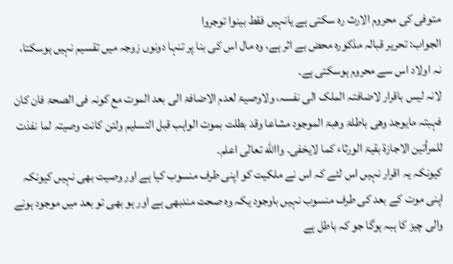متوفی کی محروم الارث رہ سکتی ہے یانہیں فقط بینوا توجروا
الجواب: تحریر قبالہ مذکورہ محض بے اثر ہے، وہ مال اس کی بنا پر تنہا دونوں زوجہ میں تقسیم نہیں ہوسکتا، نہ اولاد اس سے محروم ہوسکتی ہے۔
لانہ لیس باقرار لاضافتہ الملک الی نفسہ، ولاوصیۃ لعدم الاضافۃ الی بعد الموت مع کونہ فی الصحۃ فان کان فہبتہ مایوجد وھی باطلۃ وھبۃ الموجود مشاعا وقد بطلت بموت الواہب قبل التسلیم ولئن کانت وصیتہ لما نفذت للمرأتین الاجازۃ بقیۃ الورثاء کما لایخفی۔ واالله تعالٰی اعلم۔
کیونکہ یہ اقرار نہیں اس لئے کہ اس نے ملکیت کو اپنی طرف منسوب کیا ہے اور وصیت بھی نہیں کیونکہ اپنی موت کے بعد کی طرف منسوب نہیں باوجود یکہ وہ صحت مندبھی ہے اور ہو بھی تو بعد میں موجود ہونے والی چیز کا ہبہ ہوگا جو کہ باطل ہے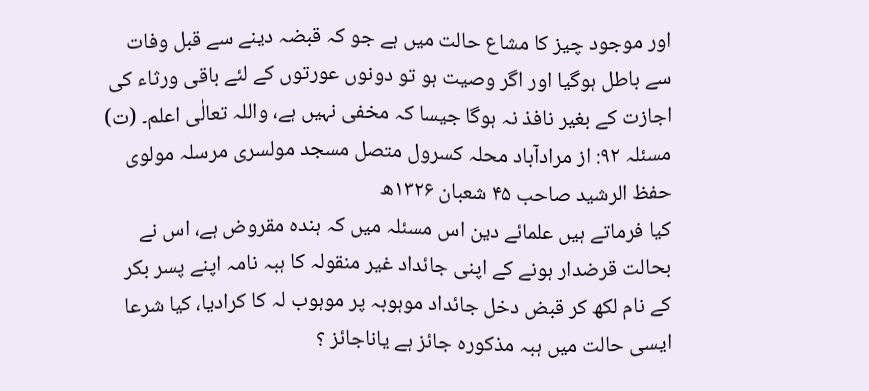اور موجود چیز کا مشاع حالت میں ہے جو کہ قبضہ دینے سے قبل وفات سے باطل ہوگیا اور اگر وصیت ہو تو دونوں عورتوں کے لئے باقی ورثاء کی اجازت کے بغیر نافذ نہ ہوگا جیسا کہ مخفی نہیں ہے، واللہ تعالٰی اعلم۔ (ت)
مسئلہ ۹۲: از مرادآباد محلہ کسرول متصل مسجد مولسری مرسلہ مولوی حفظ الرشید صاحب ۴۵ شعبان ۱۳۲۶ھ
کیا فرماتے ہیں علمائے دین اس مسئلہ میں کہ ہندہ مقروض ہے، اس نے بحالت قرضدار ہونے کے اپنی جائداد غیر منقولہ کا ہبہ نامہ اپنے پسر بکر کے نام لکھ کر قبض دخل جائداد موہوبہ پر موہوب لہ کا کرادیا، کیا شرعا ایسی حالت میں ہبہ مذکورہ جائز ہے یاناجائز ؟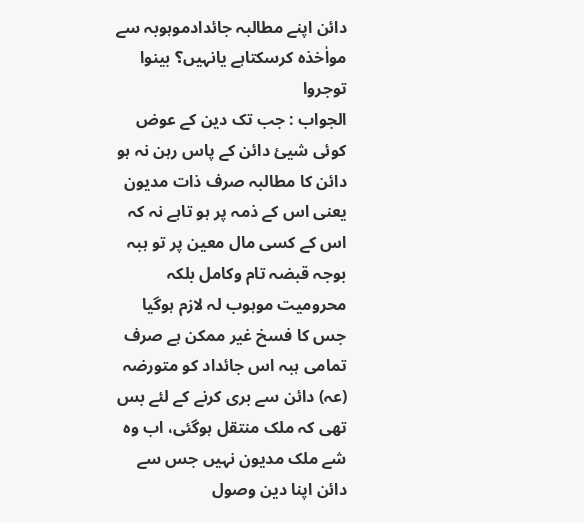دائن اپنے مطالبہ جائدادموہوبہ سے مواٰخذہ کرسکتاہے یانہیں؟ بینوا توجروا
الجواب : جب تک دین کے عوض کوئی شیئ دائن کے پاس رہن نہ ہو دائن کا مطالبہ صرف ذات مدیون یعنی اس کے ذمہ پر ہو تاہے نہ کہ اس کے کسی مال معین پر تو ہبہ بوجہ قبضہ تام وکامل بلکہ محرومیت موہوب لہ لازم ہوگیا جس کا فسخ غیر ممکن ہے صرف تمامی ہبہ اس جائداد کو متورضہ (عہ) دائن سے بری کرنے کے لئے بس تھی کہ ملک منتقل ہوگئی، اب وہ شے ملک مدیون نہیں جس سے دائن اپنا دین وصول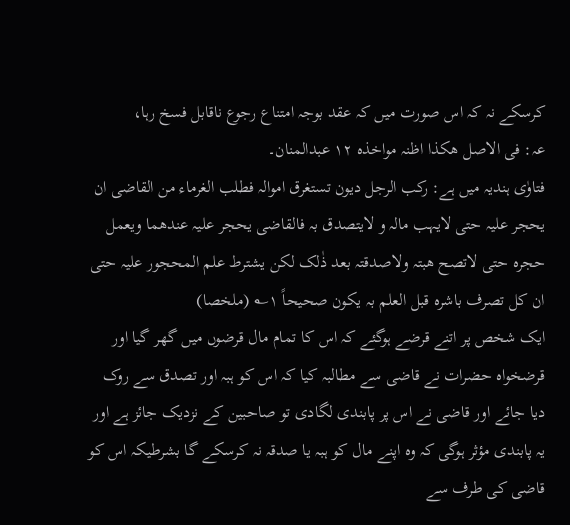کرسکے نہ کہ اس صورت میں کہ عقد بوجہ امتناع رجوع ناقابل فسخ رہا،
عہ: فی الاصل ھکذا اظنہ مواخذہ ۱۲ عبدالمنان۔
فتاوٰی ہندیہ میں ہے: رکب الرجل دیون تستغرق اموالہ فطلب الغرماء من القاضی ان یحجر علیہ حتی لایہب مالہ و لایتصدق بہ فالقاضی یحجر علیہ عندھما ویعمل حجرہ حتی لاتصح ھبتہ ولاصدقتہ بعد ذٰلک لکن یشترط علم المحجور علیہ حتی ان کل تصرف باشرہ قبل العلم بہ یکون صحیحاً ۱؎ (ملخصا)
ایک شخص پر اتنے قرضے ہوگئے کہ اس کا تمام مال قرضوں میں گھر گیا اور قرضخواہ حضرات نے قاضی سے مطالبہ کیا کہ اس کو ہبہ اور تصدق سے روک دیا جائے اور قاضی نے اس پر پابندی لگادی تو صاحبین کے نزدیک جائز ہے اور یہ پابندی مؤثر ہوگی کہ وہ اپنے مال کو ہبہ یا صدقہ نہ کرسکے گا بشرطیکہ اس کو قاضی کی طرف سے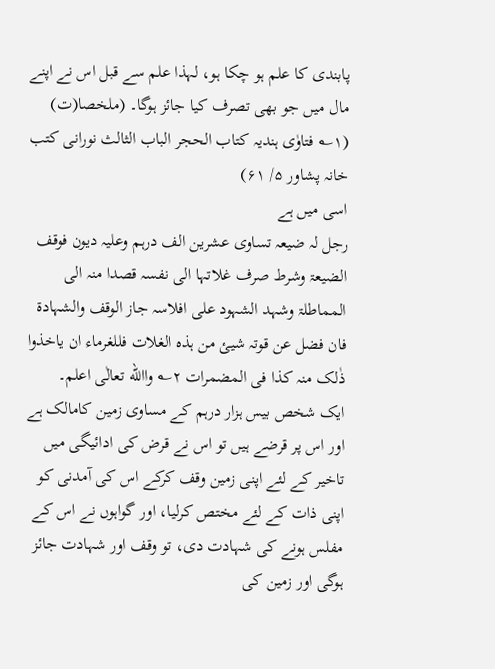پابندی کا علم ہو چکا ہو، لہذا علم سے قبل اس نے اپنے مال میں جو بھی تصرف کیا جائز ہوگا۔ (ملخصا(ت)
(۱؎ فتاوٰی ہندیہ کتاب الحجر الباب الثالث نورانی کتب خانہ پشاور ۵/ ۶۱)
اسی میں ہے
رجل لہ ضیعہ تساوی عشرین الف درہم وعلیہ دیون فوقف الضیعۃ وشرط صرف غلاتہا الی نفسہ قصدا منہ الی المماطلۃ وشہد الشہود علی افلاسہ جاز الوقف والشہادۃ فان فضل عن قوتہ شیئ من ہذہ الغلات فللغرماء ان یاخذوا ذٰلک منہ کذا فی المضمرات ۲؎ واالله تعالٰی اعلم۔
ایک شخص بیس ہزار درہم کے مساوی زمین کامالک ہے اور اس پر قرضے ہیں تو اس نے قرض کی ادائیگی میں تاخیر کے لئے اپنی زمین وقف کرکے اس کی آمدنی کو اپنی ذات کے لئے مختص کرلیا، اور گواہوں نے اس کے مفلس ہونے کی شہادت دی، تو وقف اور شہادت جائز ہوگی اور زمین کی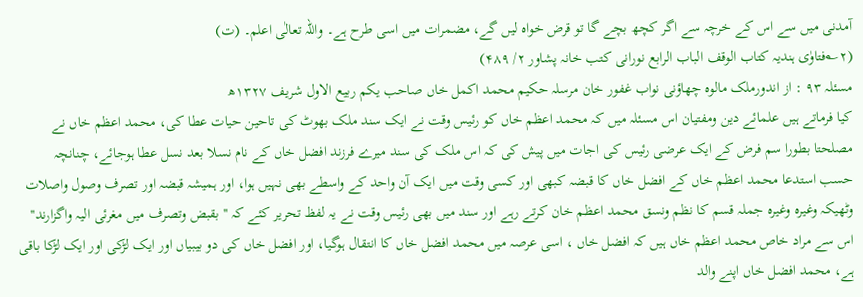آمدنی میں سے اس کے خرچہ سے اگر کچھ بچے گا تو قرض خواہ لیں گے، مضمرات میں اسی طرح ہے۔ واللہ تعالٰی اعلم۔ (ت)
(۲؎فتاوٰی ہندیہ کتاب الوقف الباب الرابع نورانی کتب خانہ پشاور ۲/ ۴۸۹)
مسئلہ ۹۳ : از اندورملک مالوہ چھاؤنی نواب غفور خان مرسلہ حکیم محمد اکمل خاں صاحب یکم ربیع الاول شریف ۱۳۲۷ھ
کیا فرماتے ہیں علمائے دین ومفتیان اس مسئلہ میں کہ محمد اعظم خاں کو رئیس وقت نے ایک سند ملک بھوٹ کی تاحین حیات عطا کی، محمد اعظم خاں نے مصلحتا بطورا سم فرض کے ایک عرضی رئیس کی اجات میں پیش کی کہ اس ملک کی سند میرے فرزند افضل خاں کے نام نسلا بعد نسل عطا ہوجائے، چنانچہ حسب استدعا محمد اعظم خاں کے افضل خاں کا قبضہ کبھی اور کسی وقت میں ایک آن واحد کے واسطے بھی نہیں ہوا، اور ہمیشہ قبضہ اور تصرف وصول واصلات وٹھیکہ وغیرہ وغیرہ جملہ قسم کا نظم ونسق محمد اعظم خان کرتے رہے اور سند میں بھی رئیس وقت نے یہ لفظ تحریر کئے کہ ''بقبض وتصرف میں مغرئی الیہ واگزارند''
اس سے مراد خاص محمد اعظم خاں ہیں کہ افضل خاں ، اسی عرصہ میں محمد افضل خاں کا انتقال ہوگیا، اور افضل خاں کی دو بیبیاں اور ایک لڑکی اور ایک لڑکا باقی ہے، محمد افضل خاں اپنے والد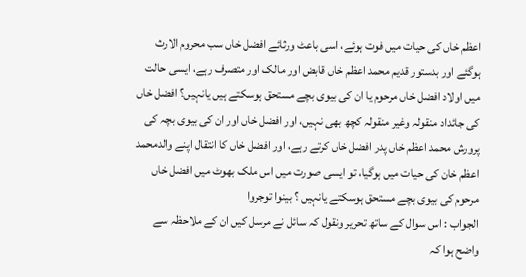اعظم خاں کی حیات میں فوت ہوئے، اسی باعٹ ورثائے افضل خاں سب محروم الارث ہوگئے اور بدستور قدیم محمد اعظم خاں قابض اور مالک اور متصرف رہے، ایسی حالت میں اولاد افضل خاں مرحوم یا ان کی بیوی بچے مستحق ہوسکتے ہیں یانہیں؟ افضل خاں کی جائداد منقولہ وغیر منقولہ کچھ بھی نہیں، اور افضل خاں اور ان کی بیوی بچہ کی پرورش محمد اعظم خاں پدر افضل خاں کرتے رہے، اور افضل خاں کا انتقال اپنے والدمحمد اعظم خان کی حیات میں ہوگیا، تو ایسی صورت میں اس ملک بھوٹ میں افضل خاں مرحوم کی بیوی بچے مستحق ہوسکتے یانہیں ؟ بینوا توجروا
الجواب : اس سوال کے ساتھ تحریر ونقول کہ سائل نے مرسل کیں ان کے ملاحظہ سے واضح ہوا کہ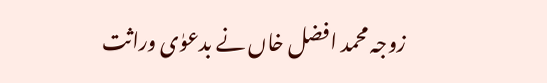زوجہ محمد افضل خاں نے بدعوٰی وراثت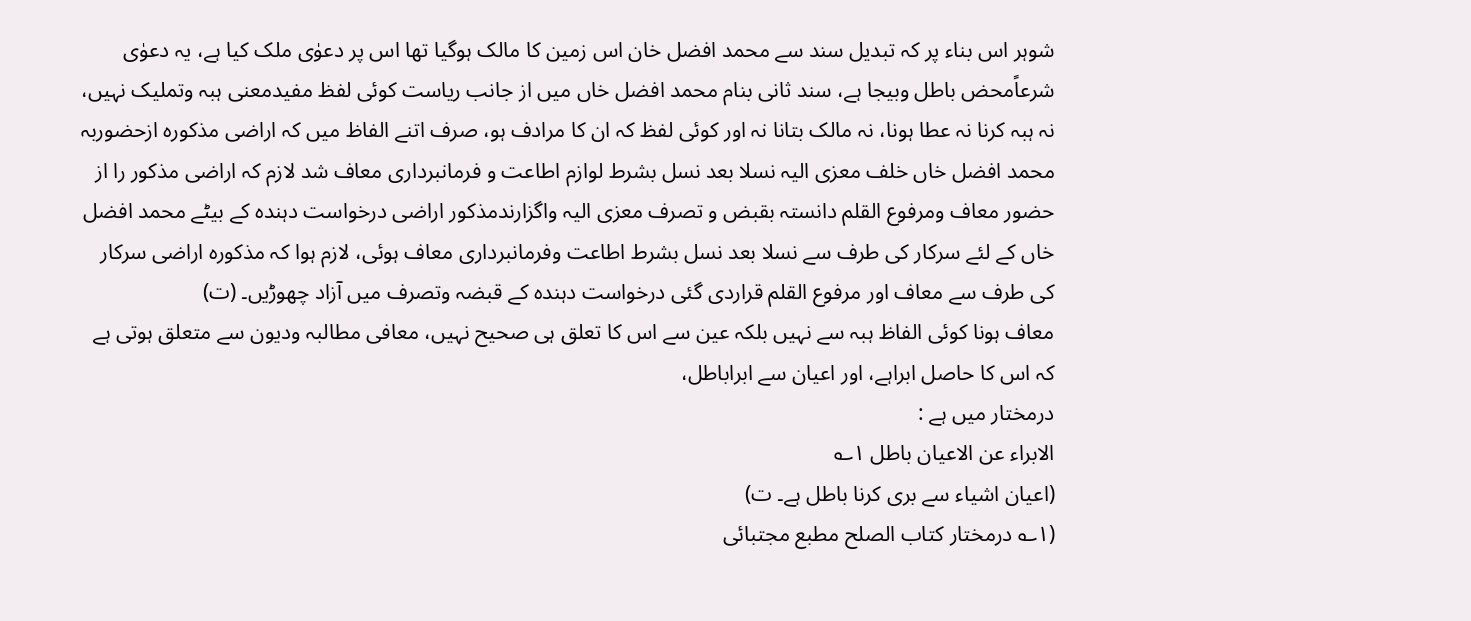شوہر اس بناء پر کہ تبدیل سند سے محمد افضل خان اس زمین کا مالک ہوگیا تھا اس پر دعوٰی ملک کیا ہے، یہ دعوٰی شرعاًمحض باطل وبیجا ہے، سند ثانی بنام محمد افضل خاں میں از جانب ریاست کوئی لفظ مفیدمعنی ہبہ وتملیک نہیں، نہ ہبہ کرنا نہ عطا ہونا، نہ مالک بتانا نہ اور کوئی لفظ کہ ان کا مرادف ہو، صرف اتنے الفاظ میں کہ اراضی مذکورہ ازحضوربہ محمد افضل خاں خلف معزی الیہ نسلا بعد نسل بشرط لوازم اطاعت و فرمانبرداری معاف شد لازم کہ اراضی مذکور را از حضور معاف ومرفوع القلم دانستہ بقبض و تصرف معزی الیہ واگزارندمذکور اراضی درخواست دہندہ کے بیٹے محمد افضل خاں کے لئے سرکار کی طرف سے نسلا بعد نسل بشرط اطاعت وفرمانبرداری معاف ہوئی، لازم ہوا کہ مذکورہ اراضی سرکار کی طرف سے معاف اور مرفوع القلم قراردی گئی درخواست دہندہ کے قبضہ وتصرف میں آزاد چھوڑیں۔ (ت)
معاف ہونا کوئی الفاظ ہبہ سے نہیں بلکہ عین سے اس کا تعلق ہی صحیح نہیں، معافی مطالبہ ودیون سے متعلق ہوتی ہے کہ اس کا حاصل ابراہے، اور اعیان سے ابراباطل،
درمختار میں ہے :
الابراء عن الاعیان باطل ۱؎
(اعیان اشیاء سے بری کرنا باطل ہے۔ ت)
(۱؎ درمختار کتاب الصلح مطبع مجتبائی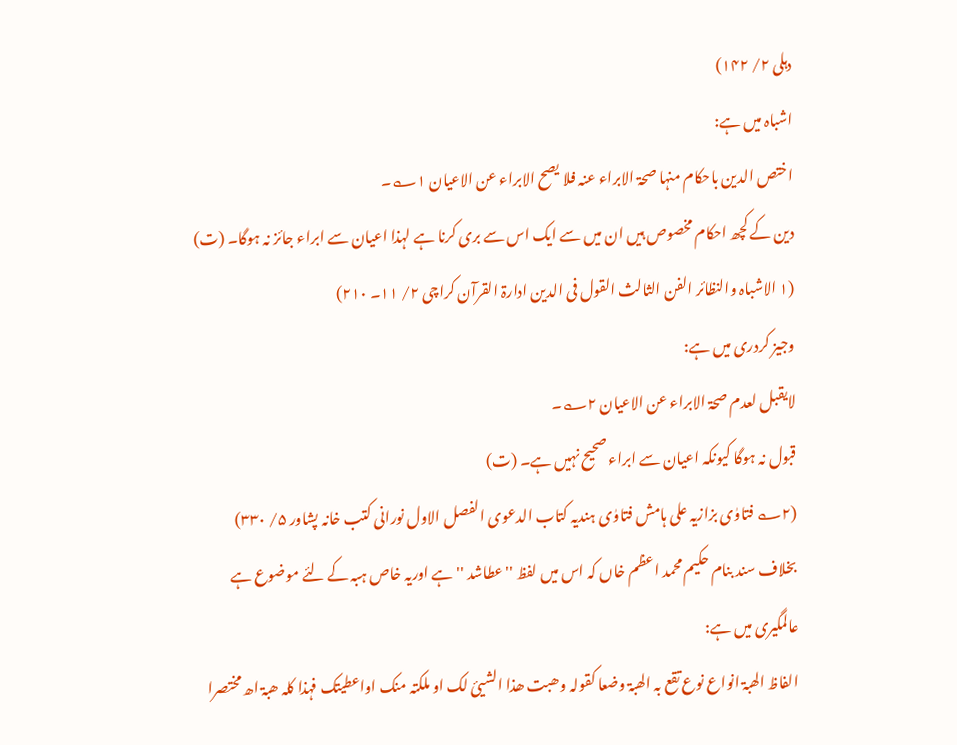دہلی ۲/ ۱۴۲)
اشباہ میں ہے:
اختص الدین باحکام منہا صحۃ الابراء عنہ فلا یصح الابراء عن الاعیان ۱؎۔
دین کے کچھ احکام مخصوص ہیں ان میں سے ایک اس سے بری کرنا ہے لہذا اعیان سے ابراء جائز نہ ہوگا۔ (ت)
(۱ الاشباہ والنظائر الفن الثالث القول فی الدین ادارۃ القرآن کراچی ۲/ ۱۱۔ ۲۱۰)
وجیز کردری میں ہے:
لایقبل لعدم صحۃ الابراء عن الاعیان ۲؎۔
قبول نہ ہوگا کیونکہ اعیان سے ابراء صحیح نہیں ہے۔ (ت)
(۲؎ فتاوٰی بزازیہ علی ہامش فتاوٰی ہندیہ کتاب الدعوی الفصل الاول نورانی کتب خانہ پشاور ۵/ ۳۳۰)
بخلاف سند بنام حکیم محمد اعظم خاں کہ اس میں لفظ ''عطاشد '' ہے اوریہ خاص ہبہ کے لئے موضوع ہے
عالمگیری میں ہے:
الفاظ الھبۃ انواع نوع تقع بہ الھبۃ وضعا کقولہ وھبت ھذا الشیئ لک او ملکتہ منک اواعطیتک فہذا کلہ ھبۃ اھ مختصرا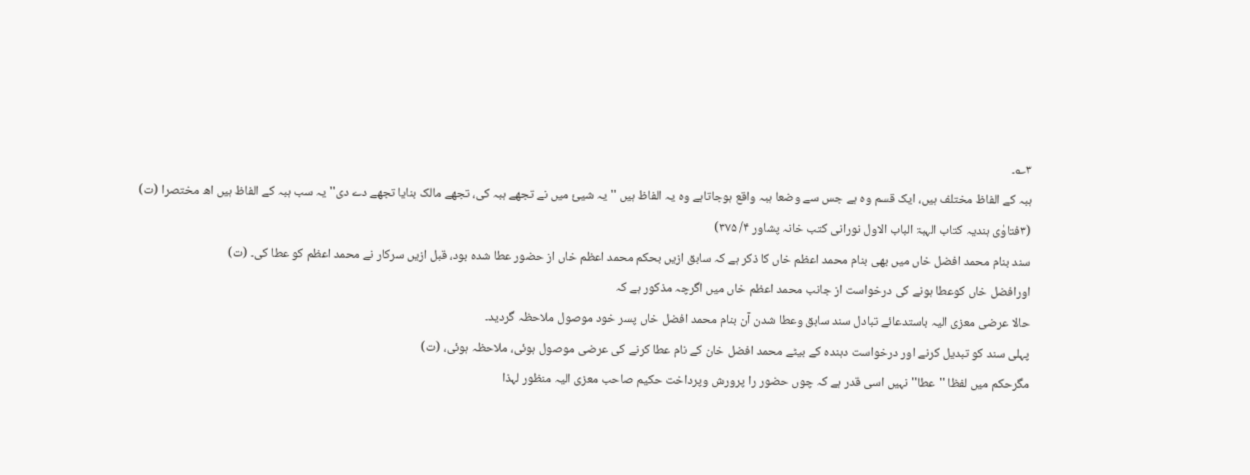۳؎۔
ہبہ کے الفاظ مختلف ہیں، ایک قسم وہ ہے جس سے وضعا ہبہ واقع ہوجاتاہے وہ یہ الفاظ ہیں ''یہ شیئ میں نے تجھے ہبہ کی، تجھے مالک بنایا تجھے دے دی'' یہ سب ہبہ کے الفاظ ہیں اھ مختصرا (ت)
(۳فتاوٰی ہندیہ کتاب الہبۃ الباب الاول نورانی کتب خانہ پشاور ۴/ ۳۷۵)
سند بنام محمد افضل خاں میں بھی بنام محمد اعظم خاں کا ذکر ہے کہ سابق ازیں بحکم محمد اعظم خاں از حضور عطا شدہ بود، قبل ازیں سرکار نے محمد اعظم کو عطا کی۔ (ت)
اورافضل خاں کوعطا ہونے کی درخواست از جانب محمد اعظم خاں میں اگرچہ مذکور ہے کہ
حالا عرضی معزی الیہ باستدعائے تبادل سند سابق وعطا شدن آن بنام محمد افضل خاں پسر خود موصول ملاحظہ گردید۔
پہلی سند کو تبدیل کرنے اور درخواست دہندہ کے بیٹے محمد افضل خان کے نام عطا کرنے کی عرضی موصول ہوئی، ملاحظہ ہوئی، (ت)
مگرحکم میں لفظا ''عطا'' نہیں اسی قدر ہے کہ چوں حضور را پرورش وپرداخت حکیم صاحب معزی الیہ منظور لہذا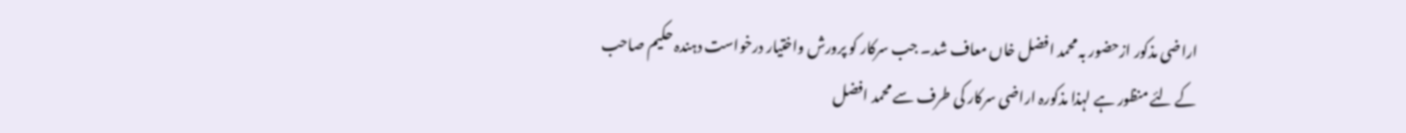اراضی مذکور ازحضور بہ محمد افضل خاں معاف شد۔ جب سرکار کو پرورش واختیار درخواست دہندہ حکیم صاحب کے لئے منظور ہے لہذا مذکورہ اراضی سرکار کی طرف سے محمد افضل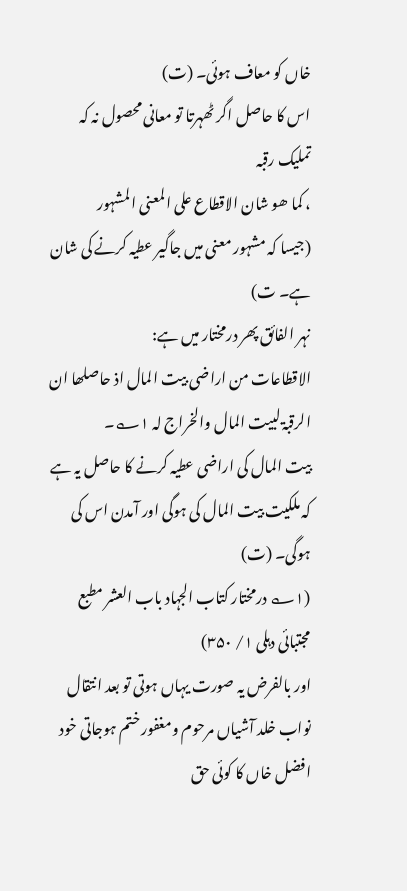خاں کو معاف ہوئی۔ (ت)
اس کا حاصل اگر ٹھہرتا تو معانی محصول نہ کہ تملیک رقبہ
، کما ھو شان الاقطاع علی المعنی المشہور
(جیسا کہ مشہور معنی میں جاگیر عطیہ کرنے کی شان ہے۔ ت)
نہر الفائق پھر درمختار میں ہے:
الاقطاعات من اراضی بیت المال اذ حاصلھا ان الرقبۃ لبیت المال والخراج لہ ۱؎۔
بیت المال کی اراضی عطیہ کرنے کا حاصل یہ ہے کہ ملکیت بیت المال کی ہوگی اور آمدن اس کی ہوگی۔ (ت)
(۱؎ درمختار کتاب الجہاد باب العشر مطبع مجتبائی دہلی ۱/ ۳۵۰)
اور بالفرض یہ صورت یہاں ہوتی تو بعد انتقال نواب خلد آشیاں مرحوم ومغفور ختم ہوجاتی خود افضل خاں کا کوئی حق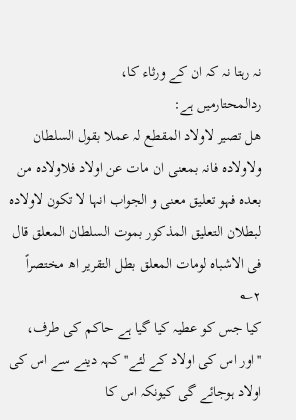نہ رہتا نہ کہ ان کے ورثاء کا،
ردالمحتارمیں ہے:
ھل تصیر لاولاد المقطع لہ عملا بقول السلطان ولاولادہ فانہ بمعنی ان مات عن اولاد فلاولادہ من بعدہ فہو تعلیق معنی و الجواب انہا لا تکون لاولادہ لبطلان التعلیق المذکور بموت السلطان المعلق قال فی الاشباہ لومات المعلق بطل التقریر اھ مختصراً ۲؎
کیا جس کو عطیہ کیا گیا ہے حاکم کی طرف، ''اور اس کی اولاد کے لئے'' کہہ دینے سے اس کی اولاد ہوجائے گی کیونکہ اس کا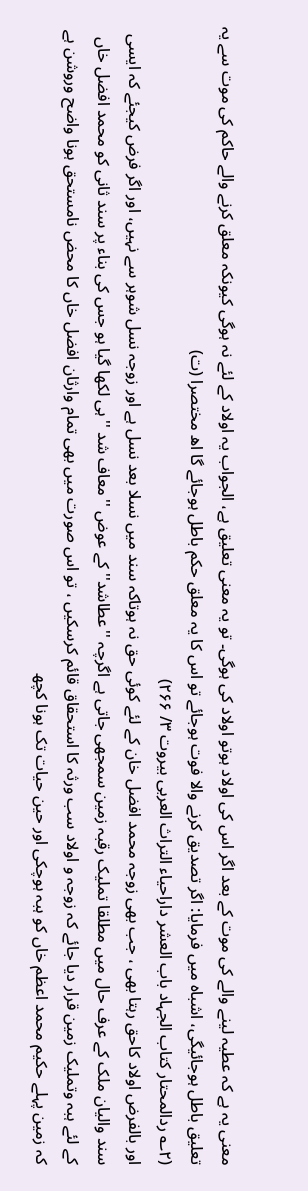معنی یہ ہے کہ عطیہ لینے والے کی موت کے بعد اگر اس کی اولاد ہوتو اولاد کی ہوگی۔ تو یہ معنی تعلیق ہے، الجواب یہ اولاد کے لئے نہ ہوگی کیونکہ معلق کرنے والے حاکم کی موت سے یہ تعلیق باطل ہوجائیگی، اشباہ میں فرمایا: اگر تصدیق کرنے والا فوت ہوجائے تو اس کا یہ معلق حکم باطل ہوجائے گا اھ مختصرا (ت)
(۲؎ ردالمحتار کتاب الجہاد باب العشر داراحیاء التراث العربی بیروت ۳/ ۲۶۶)
اور بالفرض اولاد کاحق رہتا بھی ، جب بھی زوجہ محمد افضل خان کے لئے کوئی حق نہ ہوتاکہ سند میں نسلا بعد نسل ہے اور زوجہ نسل شوہر سے نہیں، اور اگر فرض کیجئے کہ ایسی سند والیان ملک کے عرف حال میں مطلقا تملیک رقبہ زمین سمجھی جاتی ہے اگرچہ ''عطاشد'' کے عوض ''معاف شد ''ہی لکھا گیا ہو جس کی بناء پر سند ثانی کو محمد افضل خاں کے لئے ہبہ وتملیک زمین قرار دیا جائے کہ زوجہ و اولاد سب ورثہ کا استحقاق قائم کرسکیں ، تو اس صورت میں بھی تمام وارثان افضل خاں کا محض نامستحق ہونا واضح وروشن ہے کہ زمین پہلے حکیم محمد اعظم خاں کو ہبہ ہوچکی اور حین حیات تک ہونا کچھ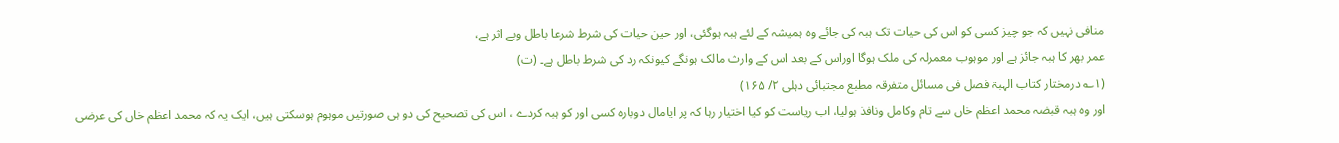منافی نہیں کہ جو چیز کسی کو اس کی حیات تک ہبہ کی جائے وہ ہمیشہ کے لئے ہبہ ہوگئی، اور حین حیات کی شرط شرعا باطل وبے اثر ہے،
عمر بھر کا ہبہ جائز ہے اور موہوب معمرلہ کی ملک ہوگا اوراس کے بعد اس کے وارث مالک ہونگے کیونکہ رد کی شرط باطل ہے۔ (ت)
(۱؎ درمختار کتاب الہبۃ فصل فی مسائل متفرقہ مطبع مجتبائی دہلی ۲/ ۱۶۵)
اور وہ ہبہ قبضہ محمد اعظم خاں سے تام وکامل ونافذ ہولیا، اب ریاست کو کیا اختیار رہا کہ پر ایامال دوبارہ کسی اور کو ہبہ کردے ، اس کی تصحیح کی دو ہی صورتیں موہوم ہوسکتی ہیں، ایک یہ کہ محمد اعظم خاں کی عرضی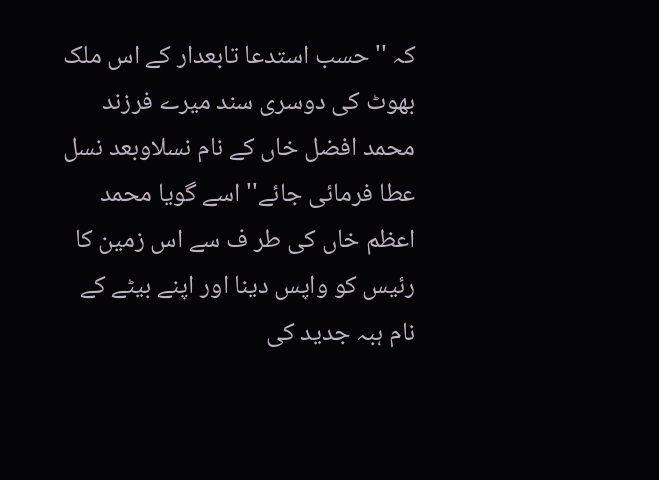کہ ''حسب استدعا تابعدار کے اس ملک بھوٹ کی دوسری سند میرے فرزند محمد افضل خاں کے نام نسلاوبعد نسل عطا فرمائی جائے'' اسے گویا محمد اعظم خاں کی طر ف سے اس زمین کا رئیس کو واپس دینا اور اپنے بیٹے کے نام ہبہ جدید کی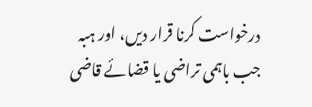درخواست کرنا قرار دیں، اور ہبہ جب باہمی تراضی یا قضائے قاضی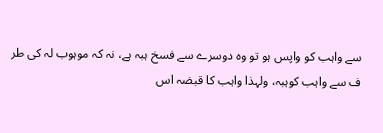سے واہب کو واپس ہو تو وہ دوسرے سے فسخ ہبہ ہے، نہ کہ موہوب لہ کی طر ف سے واہب کوہبہ، ولہذا واہب کا قبضہ اس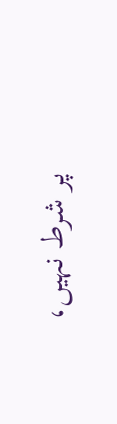پر شرط نہیں،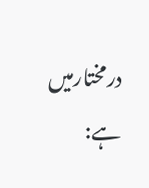درمختارمیں ہے: